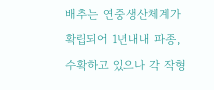배추는 연중생산체계가 확립되어 1년내내 파종, 수확하고 있으나 각 작형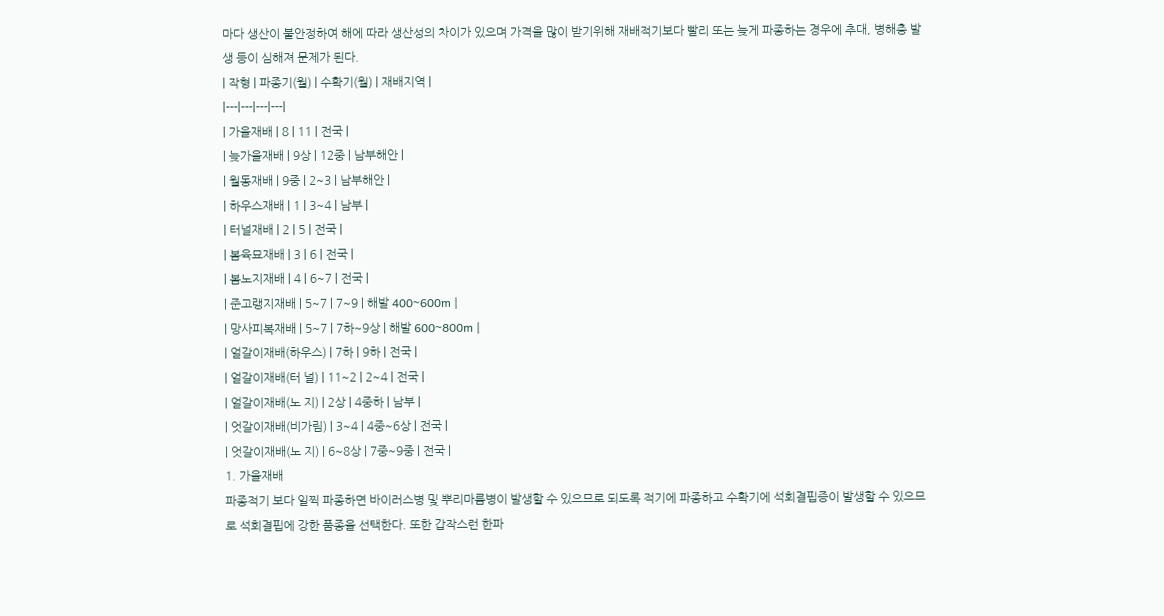마다 생산이 불안정하여 해에 따라 생산성의 차이가 있으며 가격을 많이 받기위해 재배적기보다 빨리 또는 늦게 파종하는 경우에 추대, 병해충 발생 등이 심해져 문제가 된다.
| 작형 | 파종기(월) | 수확기(월) | 재배지역 |
|---|---|---|---|
| 가을재배 | 8 | 11 | 전국 |
| 늦가을재배 | 9상 | 12중 | 남부해안 |
| 월동재배 | 9중 | 2~3 | 남부해안 |
| 하우스재배 | 1 | 3~4 | 남부 |
| 터널재배 | 2 | 5 | 전국 |
| 봄육묘재배 | 3 | 6 | 전국 |
| 봄노지재배 | 4 | 6~7 | 전국 |
| 준고랭지재배 | 5~7 | 7~9 | 해발 400~600m |
| 망사피복재배 | 5~7 | 7하~9상 | 해발 600~800m |
| 얼갈이재배(하우스) | 7하 | 9하 | 전국 |
| 얼갈이재배(터 널) | 11~2 | 2~4 | 전국 |
| 얼갈이재배(노 지) | 2상 | 4중하 | 남부 |
| 엇갈이재배(비가림) | 3~4 | 4중~6상 | 전국 |
| 엇갈이재배(노 지) | 6~8상 | 7중~9중 | 전국 |
1. 가을재배
파종적기 보다 일찍 파종하면 바이러스병 및 뿌리마름병이 발생할 수 있으므로 되도록 적기에 파종하고 수확기에 석회결핍증이 발생할 수 있으므로 석회결핍에 강한 품종을 선택한다. 또한 갑작스런 한파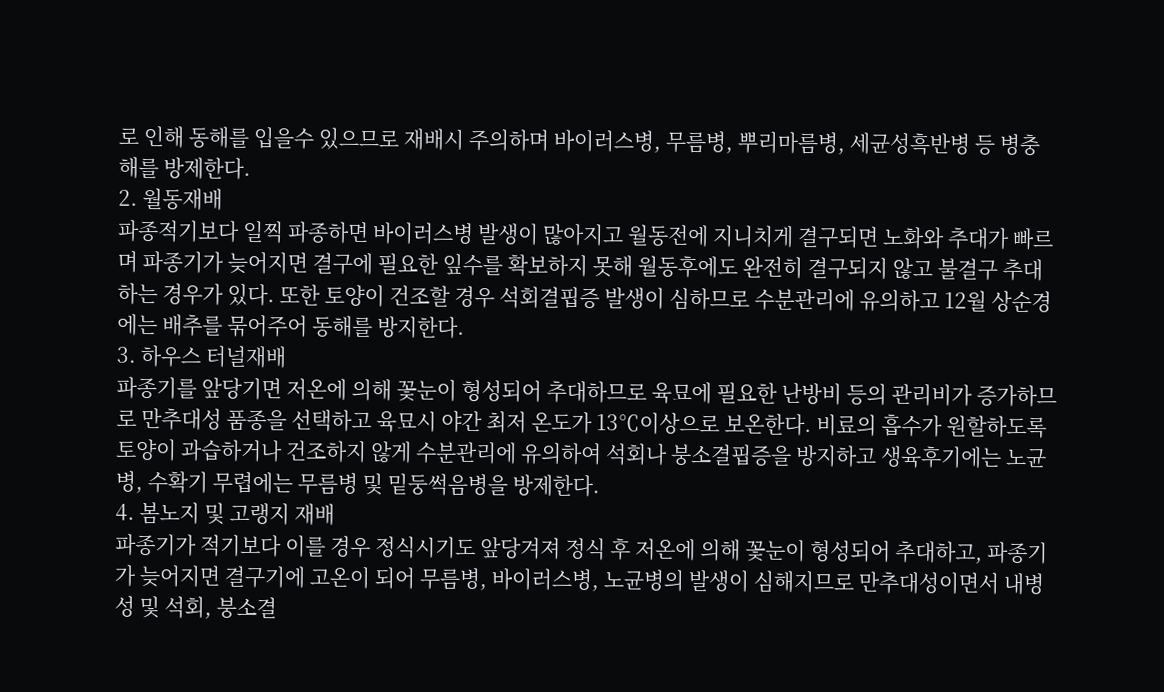로 인해 동해를 입을수 있으므로 재배시 주의하며 바이러스병, 무름병, 뿌리마름병, 세균성흑반병 등 병충해를 방제한다.
2. 월동재배
파종적기보다 일찍 파종하면 바이러스병 발생이 많아지고 월동전에 지니치게 결구되면 노화와 추대가 빠르며 파종기가 늦어지면 결구에 필요한 잎수를 확보하지 못해 월동후에도 완전히 결구되지 않고 불결구 추대하는 경우가 있다. 또한 토양이 건조할 경우 석회결핍증 발생이 심하므로 수분관리에 유의하고 12월 상순경에는 배추를 묶어주어 동해를 방지한다.
3. 하우스 터널재배
파종기를 앞당기면 저온에 의해 꽃눈이 형성되어 추대하므로 육묘에 필요한 난방비 등의 관리비가 증가하므로 만추대성 품종을 선택하고 육묘시 야간 최저 온도가 13℃이상으로 보온한다. 비료의 흡수가 원할하도록 토양이 과습하거나 건조하지 않게 수분관리에 유의하여 석회나 붕소결핍증을 방지하고 생육후기에는 노균병, 수확기 무렵에는 무름병 및 밑둥썩음병을 방제한다.
4. 봄노지 및 고랭지 재배
파종기가 적기보다 이를 경우 정식시기도 앞당겨져 정식 후 저온에 의해 꽃눈이 형성되어 추대하고, 파종기가 늦어지면 결구기에 고온이 되어 무름병, 바이러스병, 노균병의 발생이 심해지므로 만추대성이면서 내병성 및 석회, 붕소결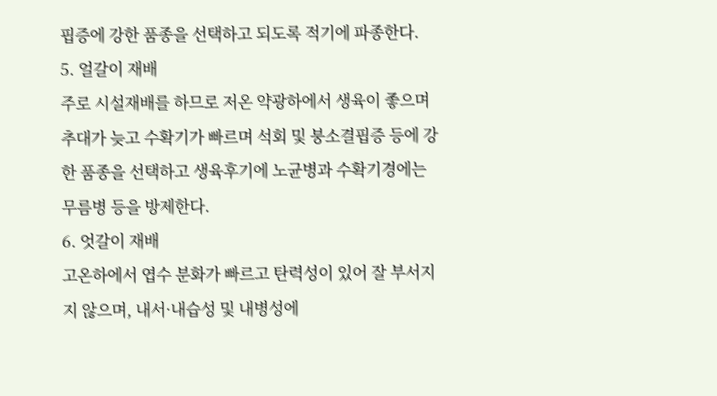핍증에 강한 품종을 선택하고 되도록 적기에 파종한다.
5. 얼갈이 재배
주로 시설재배를 하므로 저온 약광하에서 생육이 좋으며 추대가 늦고 수확기가 빠르며 석회 및 붕소결핍증 등에 강한 품종을 선택하고 생육후기에 노균병과 수확기경에는 무름병 등을 방제한다.
6. 엇갈이 재배
고온하에서 엽수 분화가 빠르고 탄력성이 있어 잘 부서지지 않으며, 내서·내습성 및 내병성에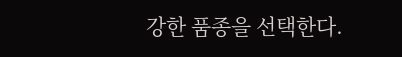강한 품종을 선택한다.